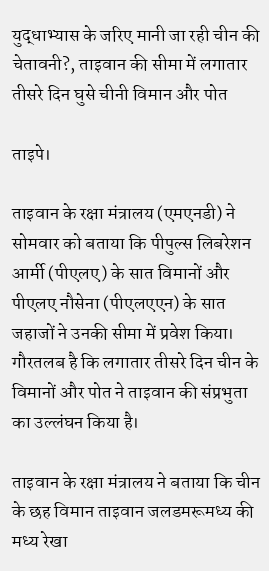युद्धाभ्यास के जरिए मानी जा रही चीन की चेतावनी?, ताइवान की सीमा में लगातार तीसरे दिन घुसे चीनी विमान और पोत

ताइपे।

ताइवान के रक्षा मंत्रालय (एमएनडी) ने सोमवार को बताया कि पीपुल्स लिबरेशन आर्मी (पीएलए) के सात विमानों और पीएलए नौसेना (पीएलएएन) के सात जहाजों ने उनकी सीमा में प्रवेश किया। गौरतलब है कि लगातार तीसरे दिन चीन के विमानों और पोत ने ताइवान की संप्रभुता का उल्लंघन किया है।

ताइवान के रक्षा मंत्रालय ने बताया कि चीन के छह विमान ताइवान जलडमरूमध्य की मध्य रेखा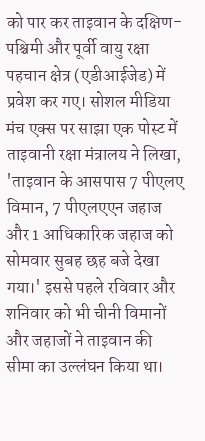को पार कर ताइवान के दक्षिण-पश्चिमी और पूर्वी वायु रक्षा पहचान क्षेत्र (एडीआईजेड) में प्रवेश कर गए। सोशल मीडिया मंच एक्स पर साझा एक पोस्ट में ताइवानी रक्षा मंत्रालय ने लिखा, 'ताइवान के आसपास 7 पीएलए विमान, 7 पीएलएएन जहाज और 1 आधिकारिक जहाज को सोमवार सुबह छह बजे देखा गया।' इससे पहले रविवार और शनिवार को भी चीनी विमानों और जहाजों ने ताइवान की सीमा का उल्लंघन किया था।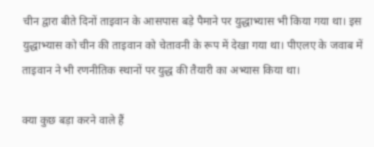चीन द्वारा बीते दिनों ताइवान के आसपास बड़े पैमाने पर युद्धाभ्यास भी किया गया था। इस युद्धाभ्यास को चीन की ताइवान को चेतावनी के रूप में देखा गया था। पीएलए के जवाब में ताइवान ने भी रणनीतिक स्थानों पर युद्ध की तैयारी का अभ्यास किया था।

क्या कुछ बड़ा करने वाले हैं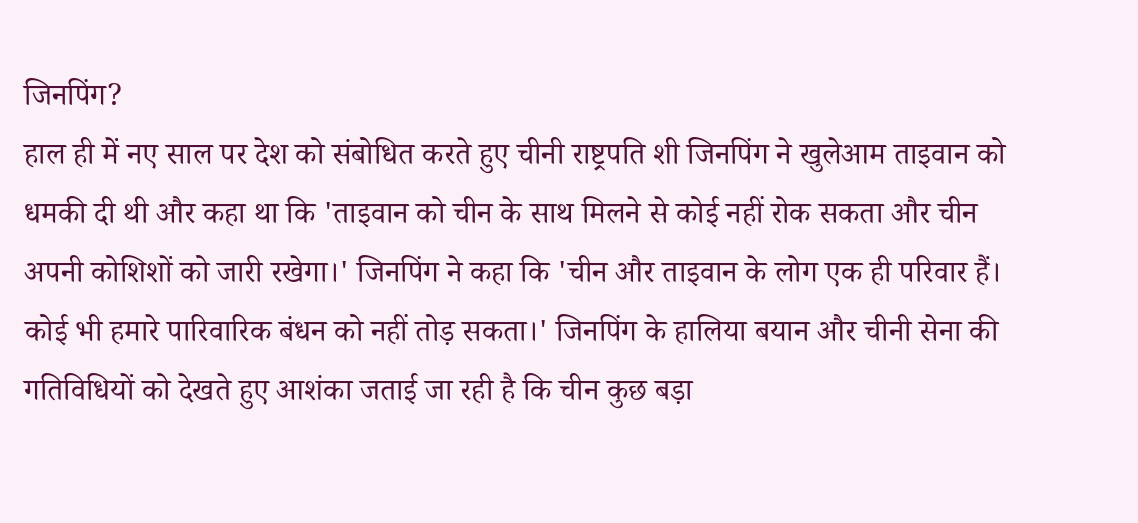जिनपिंग?
हाल ही में नए साल पर देश को संबोधित करते हुए चीनी राष्ट्रपति शी जिनपिंग ने खुलेआम ताइवान को धमकी दी थी और कहा था कि 'ताइवान को चीन के साथ मिलने से कोई नहीं रोक सकता और चीन अपनी कोशिशों को जारी रखेगा।' जिनपिंग ने कहा कि 'चीन और ताइवान के लोग एक ही परिवार हैं। कोई भी हमारे पारिवारिक बंधन को नहीं तोड़ सकता।' जिनपिंग के हालिया बयान और चीनी सेना की गतिविधियों को देखते हुए आशंका जताई जा रही है कि चीन कुछ बड़ा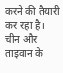करने की तैयारी कर रहा है। चीन और ताइवान के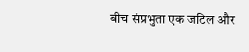बीच संप्रभुता एक जटिल और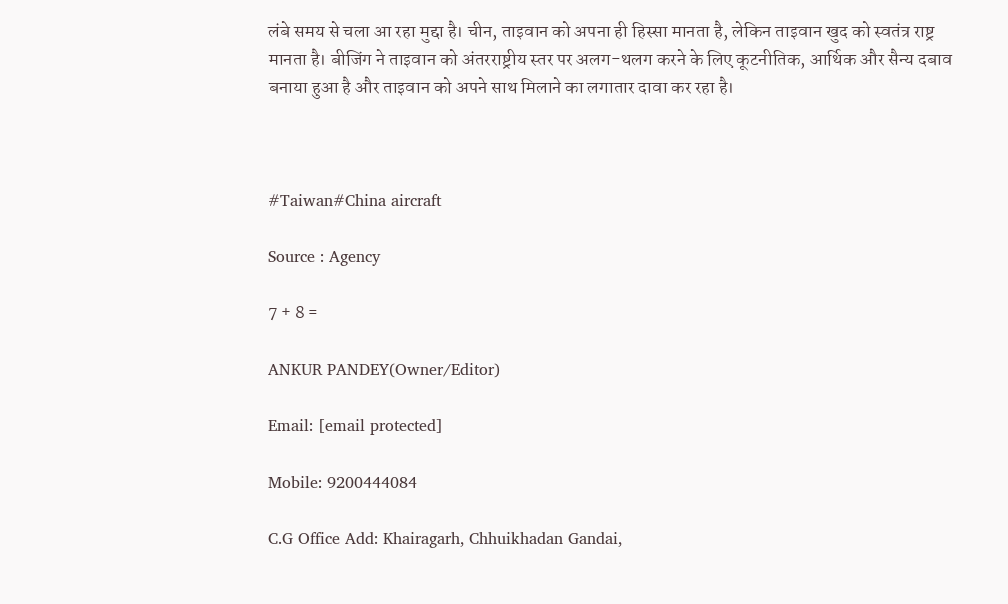लंबे समय से चला आ रहा मुद्दा है। चीन, ताइवान को अपना ही हिस्सा मानता है, लेकिन ताइवान खुद को स्वतंत्र राष्ट्र मानता है। बीजिंग ने ताइवान को अंतरराष्ट्रीय स्तर पर अलग-थलग करने के लिए कूटनीतिक, आर्थिक और सैन्य दबाव बनाया हुआ है और ताइवान को अपने साथ मिलाने का लगातार दावा कर रहा है।



#Taiwan#China aircraft

Source : Agency

7 + 8 =

ANKUR PANDEY(Owner/Editor)

Email: [email protected]

Mobile: 9200444084

C.G Office Add: Khairagarh, Chhuikhadan Gandai,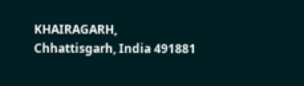KHAIRAGARH, Chhattisgarh, India 491881